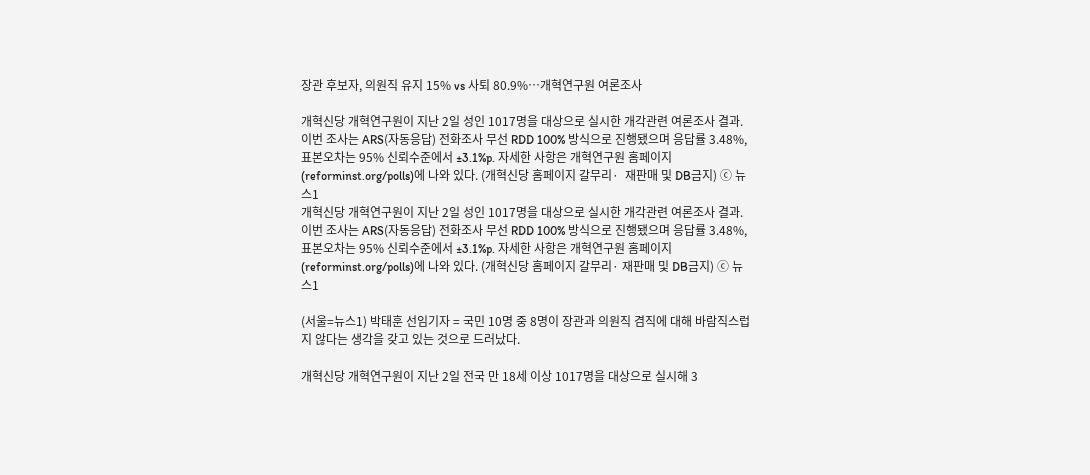장관 후보자, 의원직 유지 15% vs 사퇴 80.9%…개혁연구원 여론조사

개혁신당 개혁연구원이 지난 2일 성인 1017명을 대상으로 실시한 개각관련 여론조사 결과.  이번 조사는 ARS(자동응답) 전화조사 무선 RDD 100% 방식으로 진행됐으며 응답률 3.48%, 표본오차는 95% 신뢰수준에서 ±3.1%p. 자세한 사항은 개혁연구원 홈페이지(reforminst.org/polls)에 나와 있다. (개혁신당 홈페이지 갈무리·  재판매 및 DB금지) ⓒ 뉴스1
개혁신당 개혁연구원이 지난 2일 성인 1017명을 대상으로 실시한 개각관련 여론조사 결과. 이번 조사는 ARS(자동응답) 전화조사 무선 RDD 100% 방식으로 진행됐으며 응답률 3.48%, 표본오차는 95% 신뢰수준에서 ±3.1%p. 자세한 사항은 개혁연구원 홈페이지(reforminst.org/polls)에 나와 있다. (개혁신당 홈페이지 갈무리· 재판매 및 DB금지) ⓒ 뉴스1

(서울=뉴스1) 박태훈 선임기자 = 국민 10명 중 8명이 장관과 의원직 겸직에 대해 바람직스럽지 않다는 생각을 갖고 있는 것으로 드러났다.

개혁신당 개혁연구원이 지난 2일 전국 만 18세 이상 1017명을 대상으로 실시해 3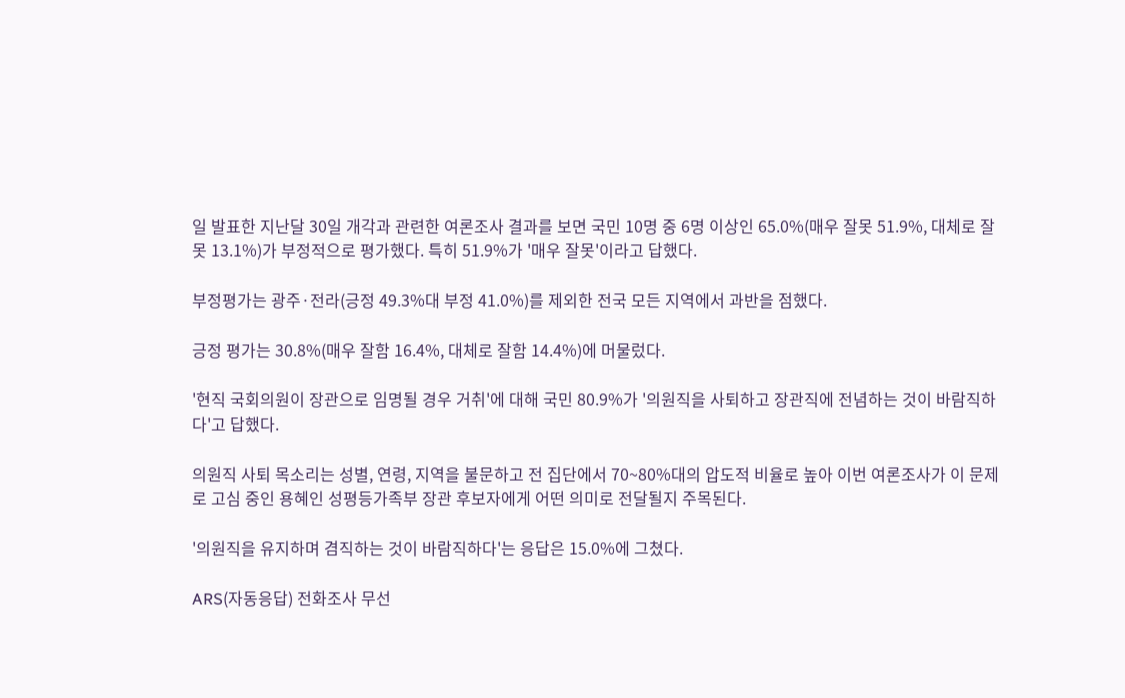일 발표한 지난달 30일 개각과 관련한 여론조사 결과를 보면 국민 10명 중 6명 이상인 65.0%(매우 잘못 51.9%, 대체로 잘못 13.1%)가 부정적으로 평가했다. 특히 51.9%가 '매우 잘못'이라고 답했다.

부정평가는 광주·전라(긍정 49.3%대 부정 41.0%)를 제외한 전국 모든 지역에서 과반을 점했다.

긍정 평가는 30.8%(매우 잘함 16.4%, 대체로 잘함 14.4%)에 머물렀다.

'현직 국회의원이 장관으로 임명될 경우 거취'에 대해 국민 80.9%가 '의원직을 사퇴하고 장관직에 전념하는 것이 바람직하다'고 답했다.

의원직 사퇴 목소리는 성별, 연령, 지역을 불문하고 전 집단에서 70~80%대의 압도적 비율로 높아 이번 여론조사가 이 문제로 고심 중인 용혜인 성평등가족부 장관 후보자에게 어떤 의미로 전달될지 주목된다.

'의원직을 유지하며 겸직하는 것이 바람직하다'는 응답은 15.0%에 그쳤다.

ARS(자동응답) 전화조사 무선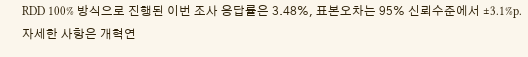RDD 100% 방식으로 진행된 이번 조사 응답률은 3.48%, 표본오차는 95% 신뢰수준에서 ±3.1%p. 자세한 사항은 개혁연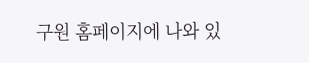구원 홈페이지에 나와 있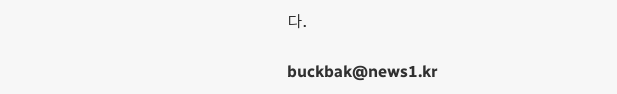다.

buckbak@news1.kr